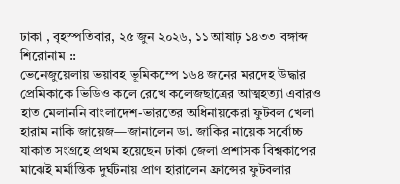ঢাকা , বৃহস্পতিবার, ২৫ জুন ২০২৬, ১১ আষাঢ় ১৪৩৩ বঙ্গাব্দ
শিরোনাম ::
ভেনেজুয়েলায় ভয়াবহ ভূমিকম্পে ১৬৪ জনের মরদেহ উদ্ধার প্রেমিকাকে ভিডিও কলে রেখে কলেজছাত্রের আত্মহত্যা এবারও হাত মেলাননি বাংলাদেশ-ভারতের অধিনায়কেরা ফুটবল খেলা হারাম নাকি জায়েজ—জানালেন ডা. জাকির নায়েক সর্বোচ্চ যাকাত সংগ্রহে প্রথম হয়েছেন ঢাকা জেলা প্রশাসক বিশ্বকাপের মাঝেই মর্মান্তিক দুর্ঘটনায় প্রাণ হারালেন ফ্রান্সের ফুটবলার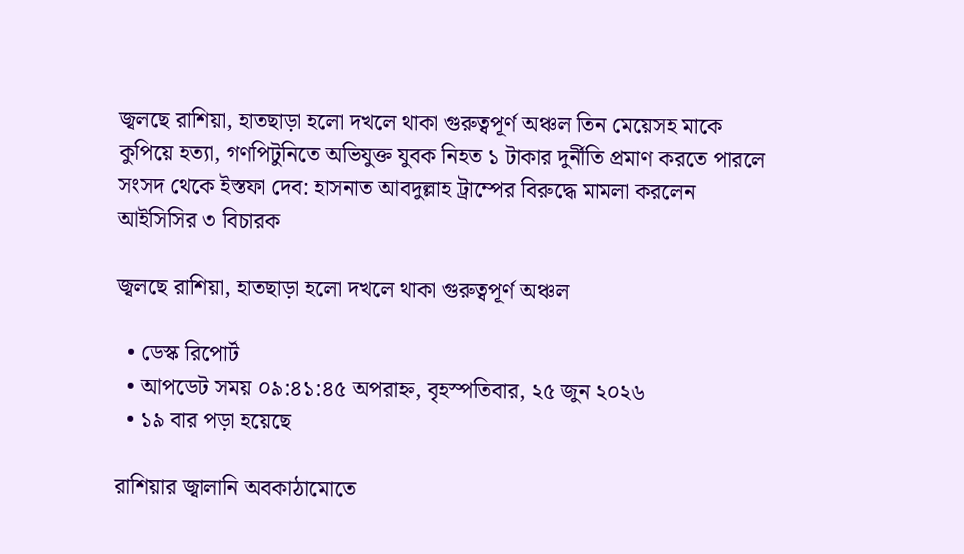জ্বলছে রাশিয়া, হাতছাড়া হলো দখলে থাকা গুরুত্বপূর্ণ অঞ্চল তিন মেয়েসহ মাকে কুপিয়ে হত্যা, গণপিটুনিতে অভিযুক্ত যুবক নিহত ১ টাকার দুর্নীতি প্রমাণ করতে পারলে সংসদ থেকে ইস্তফা দেব: হাসনাত আবদুল্লাহ ট্রাম্পের বিরুদ্ধে মামলা করলেন আইসিসির ৩ বিচারক

জ্বলছে রাশিয়া, হাতছাড়া হলো দখলে থাকা গুরুত্বপূর্ণ অঞ্চল

  • ডেস্ক রিপোর্ট
  • আপডেট সময় ০৯:৪১:৪৫ অপরাহ্ন, বৃহস্পতিবার, ২৫ জুন ২০২৬
  • ১৯ বার পড়া হয়েছে

রাশিয়ার জ্বালানি অবকাঠামোতে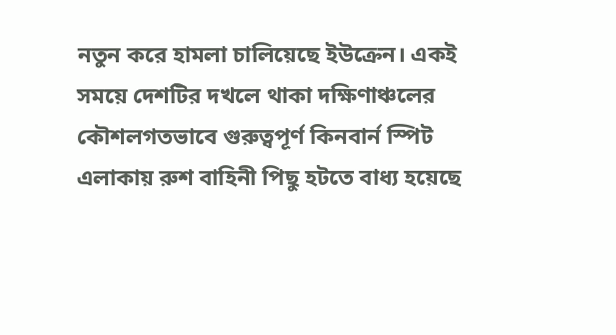নতুন করে হামলা চালিয়েছে ইউক্রেন। একই সময়ে দেশটির দখলে থাকা দক্ষিণাঞ্চলের কৌশলগতভাবে গুরুত্বপূর্ণ কিনবার্ন স্পিট এলাকায় রুশ বাহিনী পিছু হটতে বাধ্য হয়েছে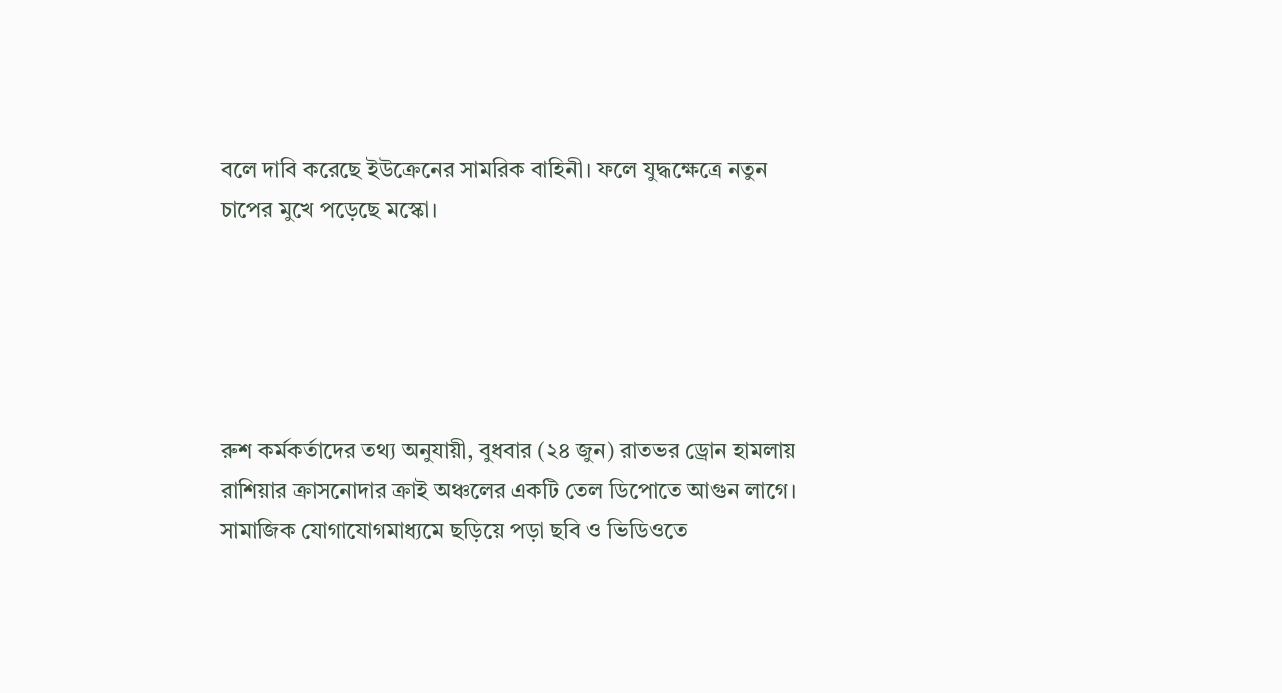বলে দাবি করেছে ইউক্রেনের সামরিক বাহিনী। ফলে যুদ্ধক্ষেত্রে নতুন চাপের মুখে পড়েছে মস্কো।





রুশ কর্মকর্তাদের তথ্য অনুযায়ী, বুধবার (২৪ জুন) রাতভর ড্রোন হামলায় রাশিয়ার ক্রাসনোদার ক্রাই অঞ্চলের একটি তেল ডিপোতে আগুন লাগে। সামাজিক যোগাযোগমাধ্যমে ছড়িয়ে পড়া ছবি ও ভিডিওতে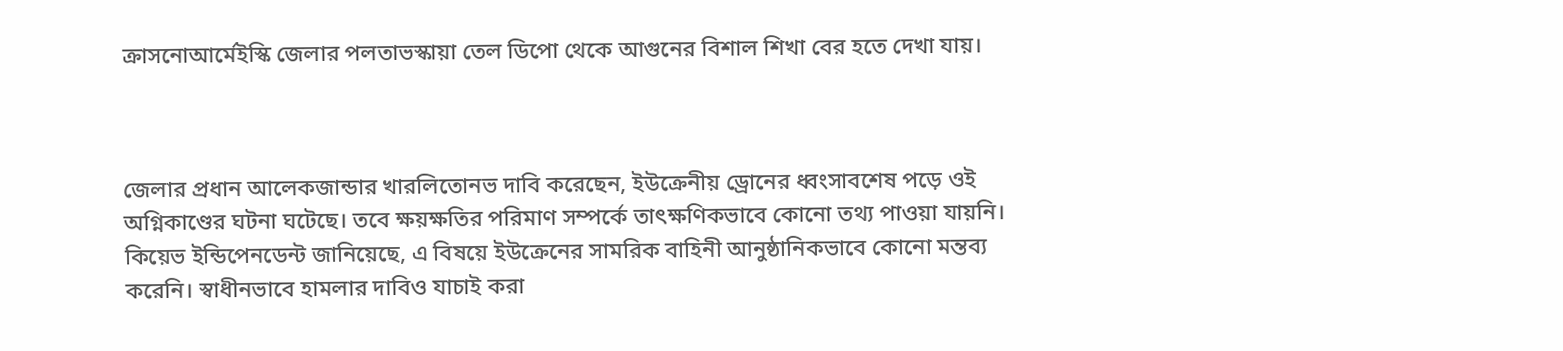ক্রাসনোআর্মেইস্কি জেলার পলতাভস্কায়া তেল ডিপো থেকে আগুনের বিশাল শিখা বের হতে দেখা যায়।



জেলার প্রধান আলেকজান্ডার খারলিতোনভ দাবি করেছেন, ইউক্রেনীয় ড্রোনের ধ্বংসাবশেষ পড়ে ওই অগ্নিকাণ্ডের ঘটনা ঘটেছে। তবে ক্ষয়ক্ষতির পরিমাণ সম্পর্কে তাৎক্ষণিকভাবে কোনো তথ্য পাওয়া যায়নি। কিয়েভ ইন্ডিপেনডেন্ট জানিয়েছে, এ বিষয়ে ইউক্রেনের সামরিক বাহিনী আনুষ্ঠানিকভাবে কোনো মন্তব্য করেনি। স্বাধীনভাবে হামলার দাবিও যাচাই করা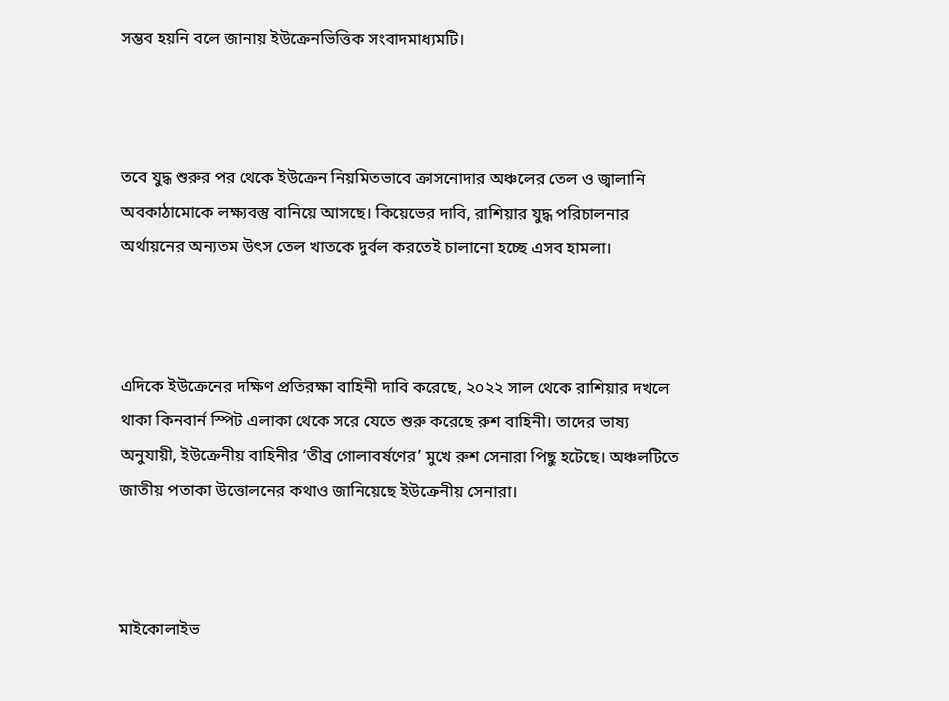সম্ভব হয়নি বলে জানায় ইউক্রেনভিত্তিক সংবাদমাধ্যমটি।



তবে যুদ্ধ শুরুর পর থেকে ইউক্রেন নিয়মিতভাবে ক্রাসনোদার অঞ্চলের তেল ও জ্বালানি অবকাঠামোকে লক্ষ্যবস্তু বানিয়ে আসছে। কিয়েভের দাবি, রাশিয়ার যুদ্ধ পরিচালনার অর্থায়নের অন্যতম উৎস তেল খাতকে দুর্বল করতেই চালানো হচ্ছে এসব হামলা।



এদিকে ইউক্রেনের দক্ষিণ প্রতিরক্ষা বাহিনী দাবি করেছে, ২০২২ সাল থেকে রাশিয়ার দখলে থাকা কিনবার্ন স্পিট এলাকা থেকে সরে যেতে শুরু করেছে রুশ বাহিনী। তাদের ভাষ্য অনুযায়ী, ইউক্রেনীয় বাহিনীর ‘তীব্র গোলাবর্ষণের’ মুখে রুশ সেনারা পিছু হটেছে। অঞ্চলটিতে জাতীয় পতাকা উত্তোলনের কথাও জানিয়েছে ইউক্রেনীয় সেনারা।



মাইকোলাইভ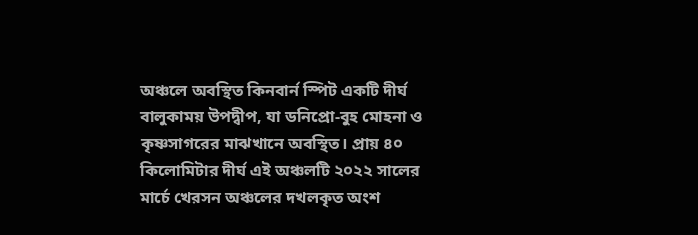অঞ্চলে অবস্থিত কিনবার্ন স্পিট একটি দীর্ঘ বালুকাময় উপদ্বীপ, যা ডনিপ্রো-বুহ মোহনা ও কৃষ্ণসাগরের মাঝখানে অবস্থিত। প্রায় ৪০ কিলোমিটার দীর্ঘ এই অঞ্চলটি ২০২২ সালের মার্চে খেরসন অঞ্চলের দখলকৃত অংশ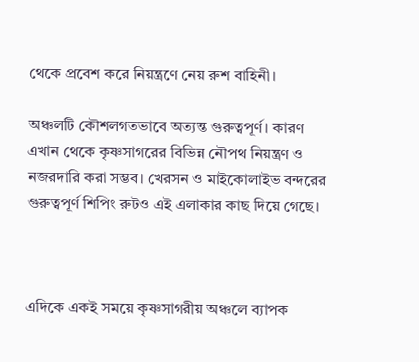থেকে প্রবেশ করে নিয়ন্ত্রণে নেয় রুশ বাহিনী।

অঞ্চলটি কৌশলগতভাবে অত্যন্ত গুরুত্বপূর্ণ। কারণ এখান থেকে কৃষ্ণসাগরের বিভিন্ন নৌপথ নিয়ন্ত্রণ ও নজরদারি করা সম্ভব। খেরসন ও মাইকোলাইভ বন্দরের গুরুত্বপূর্ণ শিপিং রুটও এই এলাকার কাছ দিয়ে গেছে।



এদিকে একই সময়ে কৃষ্ণসাগরীয় অঞ্চলে ব্যাপক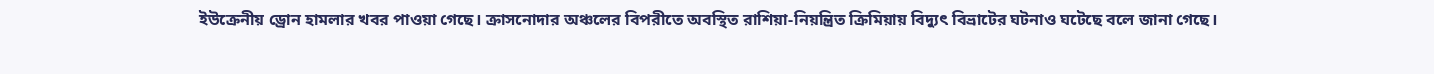ইউক্রেনীয় ড্রোন হামলার খবর পাওয়া গেছে। ক্রাসনোদার অঞ্চলের বিপরীতে অবস্থিত রাশিয়া-নিয়ন্ত্রিত ক্রিমিয়ায় বিদ্যুৎ বিভ্রাটের ঘটনাও ঘটেছে বলে জানা গেছে।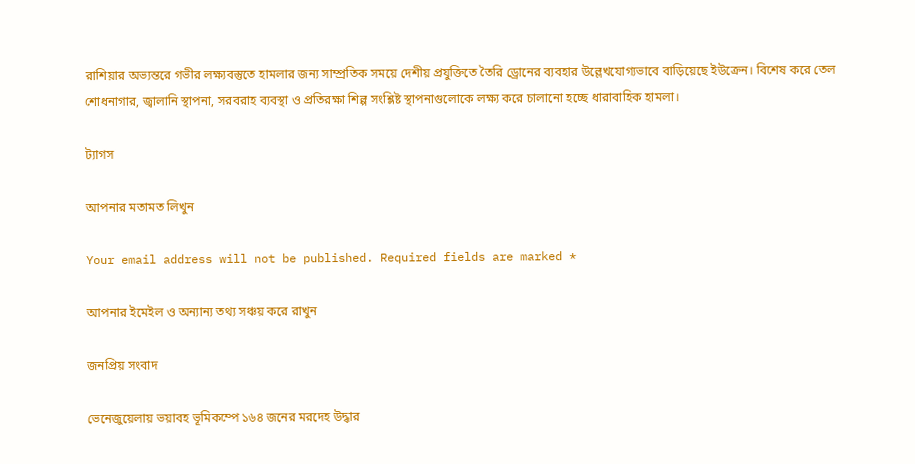রাশিয়ার অভ্যন্তরে গভীর লক্ষ্যবস্তুতে হামলার জন্য সাম্প্রতিক সময়ে দেশীয় প্রযুক্তিতে তৈরি ড্রোনের ব্যবহার উল্লেখযোগ্যভাবে বাড়িয়েছে ইউক্রেন। বিশেষ করে তেল শোধনাগার, জ্বালানি স্থাপনা, সরবরাহ ব্যবস্থা ও প্রতিরক্ষা শিল্প সংশ্লিষ্ট স্থাপনাগুলোকে লক্ষ্য করে চালানো হচ্ছে ধারাবাহিক হামলা।

ট্যাগস

আপনার মতামত লিখুন

Your email address will not be published. Required fields are marked *

আপনার ইমেইল ও অন্যান্য তথ্য সঞ্চয় করে রাখুন

জনপ্রিয় সংবাদ

ভেনেজুয়েলায় ভয়াবহ ভূমিকম্পে ১৬৪ জনের মরদেহ উদ্ধার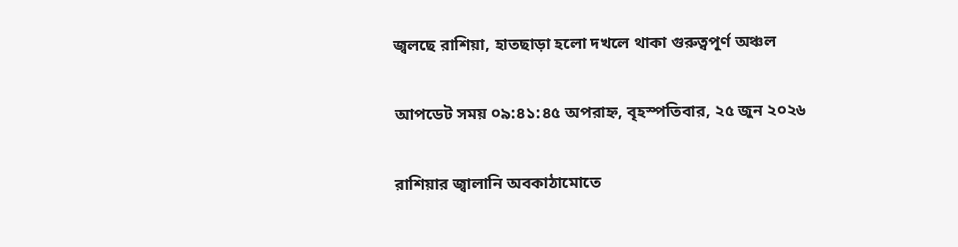জ্বলছে রাশিয়া, হাতছাড়া হলো দখলে থাকা গুরুত্বপূর্ণ অঞ্চল

আপডেট সময় ০৯:৪১:৪৫ অপরাহ্ন, বৃহস্পতিবার, ২৫ জুন ২০২৬

রাশিয়ার জ্বালানি অবকাঠামোতে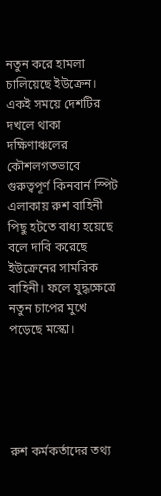নতুন করে হামলা চালিয়েছে ইউক্রেন। একই সময়ে দেশটির দখলে থাকা দক্ষিণাঞ্চলের কৌশলগতভাবে গুরুত্বপূর্ণ কিনবার্ন স্পিট এলাকায় রুশ বাহিনী পিছু হটতে বাধ্য হয়েছে বলে দাবি করেছে ইউক্রেনের সামরিক বাহিনী। ফলে যুদ্ধক্ষেত্রে নতুন চাপের মুখে পড়েছে মস্কো।





রুশ কর্মকর্তাদের তথ্য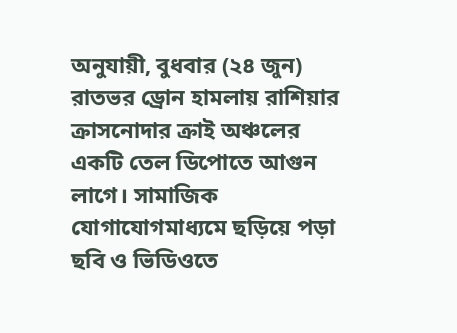অনুযায়ী, বুধবার (২৪ জুন) রাতভর ড্রোন হামলায় রাশিয়ার ক্রাসনোদার ক্রাই অঞ্চলের একটি তেল ডিপোতে আগুন লাগে। সামাজিক যোগাযোগমাধ্যমে ছড়িয়ে পড়া ছবি ও ভিডিওতে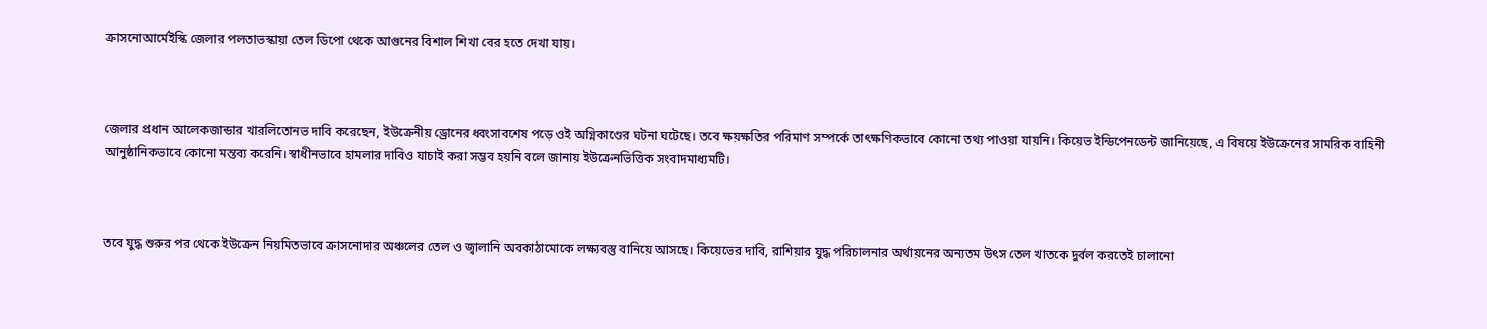ক্রাসনোআর্মেইস্কি জেলার পলতাভস্কায়া তেল ডিপো থেকে আগুনের বিশাল শিখা বের হতে দেখা যায়।



জেলার প্রধান আলেকজান্ডার খারলিতোনভ দাবি করেছেন, ইউক্রেনীয় ড্রোনের ধ্বংসাবশেষ পড়ে ওই অগ্নিকাণ্ডের ঘটনা ঘটেছে। তবে ক্ষয়ক্ষতির পরিমাণ সম্পর্কে তাৎক্ষণিকভাবে কোনো তথ্য পাওয়া যায়নি। কিয়েভ ইন্ডিপেনডেন্ট জানিয়েছে, এ বিষয়ে ইউক্রেনের সামরিক বাহিনী আনুষ্ঠানিকভাবে কোনো মন্তব্য করেনি। স্বাধীনভাবে হামলার দাবিও যাচাই করা সম্ভব হয়নি বলে জানায় ইউক্রেনভিত্তিক সংবাদমাধ্যমটি।



তবে যুদ্ধ শুরুর পর থেকে ইউক্রেন নিয়মিতভাবে ক্রাসনোদার অঞ্চলের তেল ও জ্বালানি অবকাঠামোকে লক্ষ্যবস্তু বানিয়ে আসছে। কিয়েভের দাবি, রাশিয়ার যুদ্ধ পরিচালনার অর্থায়নের অন্যতম উৎস তেল খাতকে দুর্বল করতেই চালানো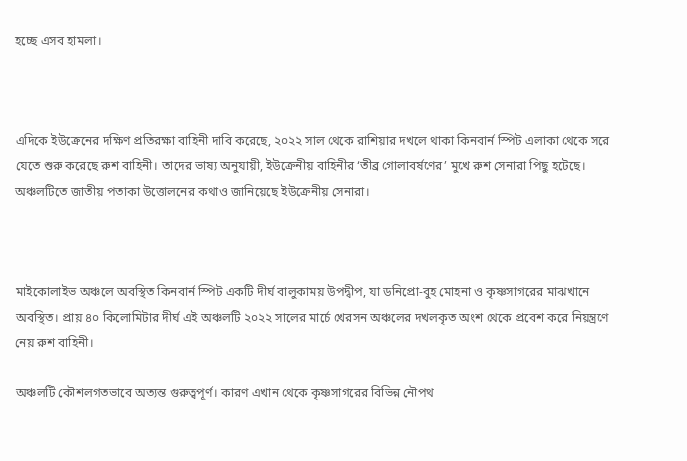হচ্ছে এসব হামলা।



এদিকে ইউক্রেনের দক্ষিণ প্রতিরক্ষা বাহিনী দাবি করেছে, ২০২২ সাল থেকে রাশিয়ার দখলে থাকা কিনবার্ন স্পিট এলাকা থেকে সরে যেতে শুরু করেছে রুশ বাহিনী। তাদের ভাষ্য অনুযায়ী, ইউক্রেনীয় বাহিনীর ‘তীব্র গোলাবর্ষণের’ মুখে রুশ সেনারা পিছু হটেছে। অঞ্চলটিতে জাতীয় পতাকা উত্তোলনের কথাও জানিয়েছে ইউক্রেনীয় সেনারা।



মাইকোলাইভ অঞ্চলে অবস্থিত কিনবার্ন স্পিট একটি দীর্ঘ বালুকাময় উপদ্বীপ, যা ডনিপ্রো-বুহ মোহনা ও কৃষ্ণসাগরের মাঝখানে অবস্থিত। প্রায় ৪০ কিলোমিটার দীর্ঘ এই অঞ্চলটি ২০২২ সালের মার্চে খেরসন অঞ্চলের দখলকৃত অংশ থেকে প্রবেশ করে নিয়ন্ত্রণে নেয় রুশ বাহিনী।

অঞ্চলটি কৌশলগতভাবে অত্যন্ত গুরুত্বপূর্ণ। কারণ এখান থেকে কৃষ্ণসাগরের বিভিন্ন নৌপথ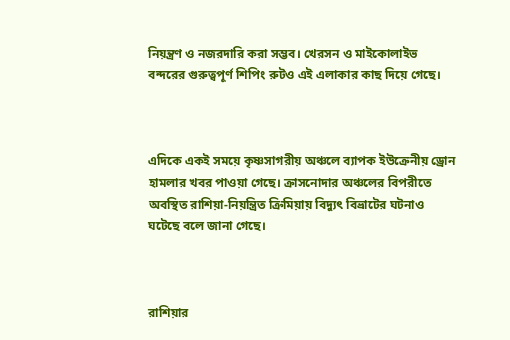নিয়ন্ত্রণ ও নজরদারি করা সম্ভব। খেরসন ও মাইকোলাইভ বন্দরের গুরুত্বপূর্ণ শিপিং রুটও এই এলাকার কাছ দিয়ে গেছে।



এদিকে একই সময়ে কৃষ্ণসাগরীয় অঞ্চলে ব্যাপক ইউক্রেনীয় ড্রোন হামলার খবর পাওয়া গেছে। ক্রাসনোদার অঞ্চলের বিপরীতে অবস্থিত রাশিয়া-নিয়ন্ত্রিত ক্রিমিয়ায় বিদ্যুৎ বিভ্রাটের ঘটনাও ঘটেছে বলে জানা গেছে।



রাশিয়ার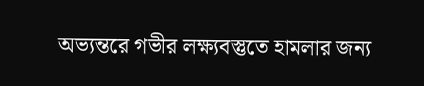অভ্যন্তরে গভীর লক্ষ্যবস্তুতে হামলার জন্য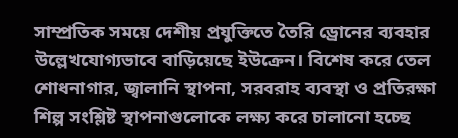সাম্প্রতিক সময়ে দেশীয় প্রযুক্তিতে তৈরি ড্রোনের ব্যবহার উল্লেখযোগ্যভাবে বাড়িয়েছে ইউক্রেন। বিশেষ করে তেল শোধনাগার, জ্বালানি স্থাপনা, সরবরাহ ব্যবস্থা ও প্রতিরক্ষা শিল্প সংশ্লিষ্ট স্থাপনাগুলোকে লক্ষ্য করে চালানো হচ্ছে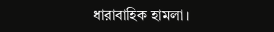ধারাবাহিক হামলা।